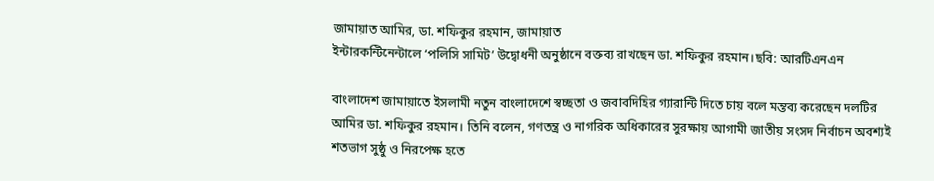জামায়াত আমির, ডা. শফিকুর রহমান, জামায়াত
ইন্টারকন্টিনেন্টালে ‘পলিসি সামিট’ উদ্বোধনী অনুষ্ঠানে বক্তব্য রাখছেন ডা. শফিকুর রহমান।ছবি: আরটিএনএন

বাংলাদেশ জামায়াতে ইসলামী নতুন বাংলাদেশে স্বচ্ছতা ও জবাবদিহির গ্যারান্টি দিতে চায় বলে মন্তব্য করেছেন দলটির আমির ডা. শফিকুর রহমান। তিনি বলেন, গণতন্ত্র ও নাগরিক অধিকারের সুরক্ষায় আগামী জাতীয় সংসদ নির্বাচন অবশ্যই শতভাগ সুষ্ঠু ও নিরপেক্ষ হতে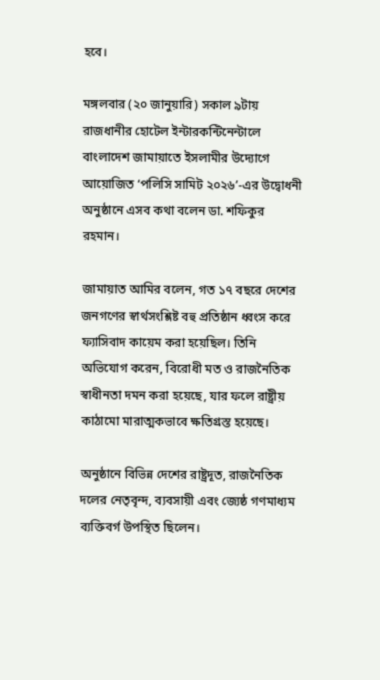হবে।

মঙ্গলবার (২০ জানুয়ারি) সকাল ৯টায় রাজধানীর হোটেল ইন্টারকন্টিনেন্টালে বাংলাদেশ জামায়াতে ইসলামীর উদ্যোগে আয়োজিত ‘পলিসি সামিট ২০২৬’-এর উদ্বোধনী অনুষ্ঠানে এসব কথা বলেন ডা. শফিকুর রহমান।

জামায়াত আমির বলেন, গত ১৭ বছরে দেশের জনগণের স্বার্থসংশ্লিষ্ট বহু প্রতিষ্ঠান ধ্বংস করে ফ্যাসিবাদ কায়েম করা হয়েছিল। তিনি অভিযোগ করেন, বিরোধী মত ও রাজনৈতিক স্বাধীনতা দমন করা হয়েছে, যার ফলে রাষ্ট্রীয় কাঠামো মারাত্মকভাবে ক্ষতিগ্রস্ত হয়েছে।

অনুষ্ঠানে বিভিন্ন দেশের রাষ্ট্রদূত, রাজনৈতিক দলের নেতৃবৃন্দ, ব্যবসায়ী এবং জ্যেষ্ঠ গণমাধ্যম ব্যক্তিবর্গ উপস্থিত ছিলেন।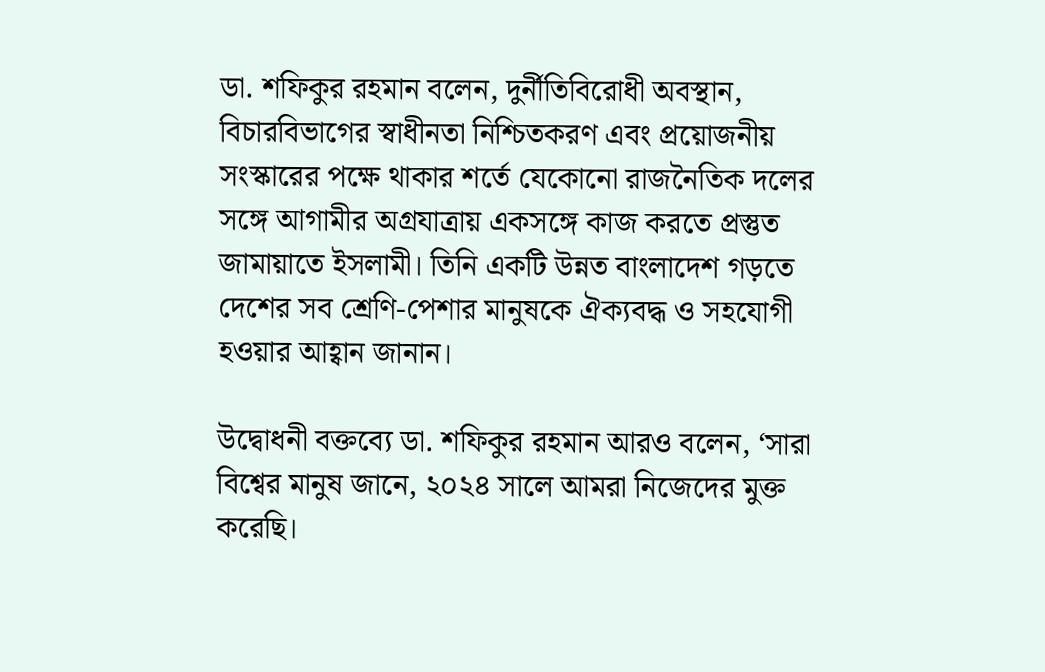ডা. শফিকুর রহমান বলেন, দুর্নীতিবিরোধী অবস্থান, বিচারবিভাগের স্বাধীনতা নিশ্চিতকরণ এবং প্রয়োজনীয় সংস্কারের পক্ষে থাকার শর্তে যেকোনো রাজনৈতিক দলের সঙ্গে আগামীর অগ্রযাত্রায় একসঙ্গে কাজ করতে প্রস্তুত জামায়াতে ইসলামী। তিনি একটি উন্নত বাংলাদেশ গড়তে দেশের সব শ্রেণি-পেশার মানুষকে ঐক্যবদ্ধ ও সহযোগী হওয়ার আহ্বান জানান।

উদ্বোধনী বক্তব্যে ডা. শফিকুর রহমান আরও বলেন, ‘সারা বিশ্বের মানুষ জানে, ২০২৪ সালে আমরা নিজেদের মুক্ত করেছি।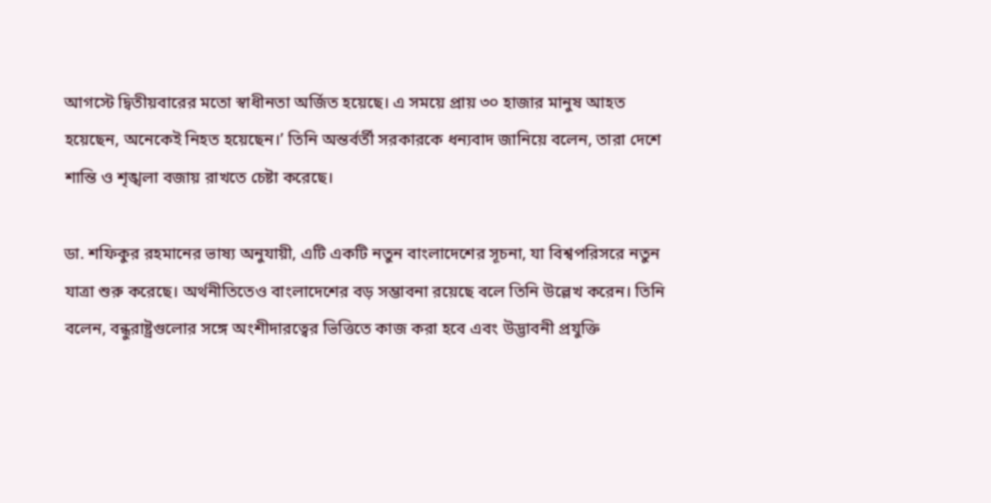আগস্টে দ্বিতীয়বারের মতো স্বাধীনতা অর্জিত হয়েছে। এ সময়ে প্রায় ৩০ হাজার মানুষ আহত হয়েছেন, অনেকেই নিহত হয়েছেন।’ তিনি অন্তর্বর্তী সরকারকে ধন্যবাদ জানিয়ে বলেন, তারা দেশে শান্তি ও শৃঙ্খলা বজায় রাখতে চেষ্টা করেছে।

ডা. শফিকুর রহমানের ভাষ্য অনুযায়ী, এটি একটি নতুন বাংলাদেশের সূচনা, যা বিশ্বপরিসরে নতুন যাত্রা শুরু করেছে। অর্থনীতিতেও বাংলাদেশের বড় সম্ভাবনা রয়েছে বলে তিনি উল্লেখ করেন। তিনি বলেন, বন্ধুরাষ্ট্রগুলোর সঙ্গে অংশীদারত্বের ভিত্তিতে কাজ করা হবে এবং উদ্ভাবনী প্রযুক্তি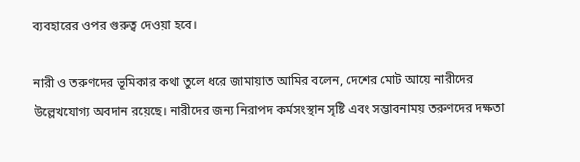ব্যবহারের ওপর গুরুত্ব দেওয়া হবে।

নারী ও তরুণদের ভূমিকার কথা তুলে ধরে জামায়াত আমির বলেন, দেশের মোট আয়ে নারীদের উল্লেখযোগ্য অবদান রয়েছে। নারীদের জন্য নিরাপদ কর্মসংস্থান সৃষ্টি এবং সম্ভাবনাময় তরুণদের দক্ষতা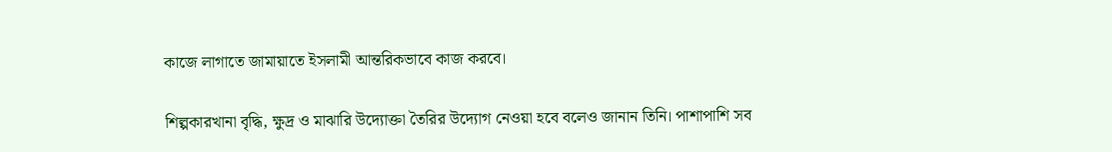কাজে লাগাতে জামায়াতে ইসলামী আন্তরিকভাবে কাজ করবে।

শিল্পকারখানা বৃদ্ধি, ক্ষুদ্র ও মাঝারি উদ্যোক্তা তৈরির উদ্যোগ নেওয়া হবে বলেও জানান তিনি। পাশাপাশি সব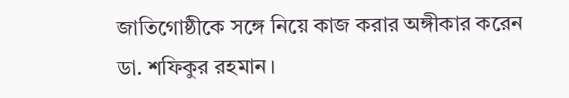জাতিগোষ্ঠীকে সঙ্গে নিয়ে কাজ করার অঙ্গীকার করেন ডা. শফিকুর রহমান।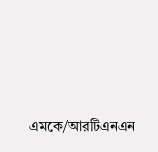এমকে/আরটিএনএন